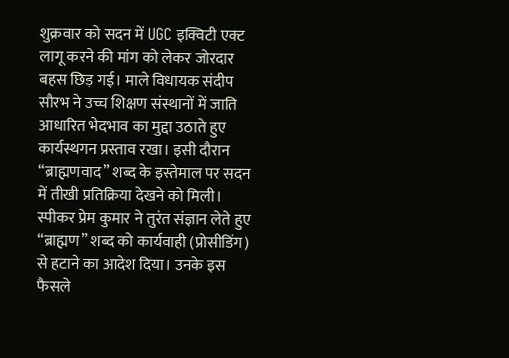शुक्रवार को सदन में UGC इक्विटी एक्ट लागू करने की मांग को लेकर जोरदार बहस छिड़ गई। माले विधायक संदीप सौरभ ने उच्च शिक्षण संस्थानों में जाति आधारित भेदभाव का मुद्दा उठाते हुए कार्यस्थगन प्रस्ताव रखा। इसी दौरान “ब्राह्मणवाद” शब्द के इस्तेमाल पर सदन में तीखी प्रतिक्रिया देखने को मिली।
स्पीकर प्रेम कुमार ने तुरंत संज्ञान लेते हुए “ब्राह्मण” शब्द को कार्यवाही (प्रोसीडिंग) से हटाने का आदेश दिया। उनके इस फैसले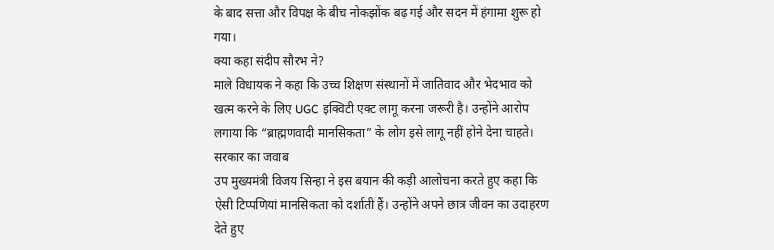के बाद सत्ता और विपक्ष के बीच नोकझोंक बढ़ गई और सदन में हंगामा शुरू हो गया।
क्या कहा संदीप सौरभ ने?
माले विधायक ने कहा कि उच्च शिक्षण संस्थानों में जातिवाद और भेदभाव को खत्म करने के लिए UGC इक्विटी एक्ट लागू करना जरूरी है। उन्होंने आरोप लगाया कि “ब्राह्मणवादी मानसिकता” के लोग इसे लागू नहीं होने देना चाहते।
सरकार का जवाब
उप मुख्यमंत्री विजय सिन्हा ने इस बयान की कड़ी आलोचना करते हुए कहा कि ऐसी टिप्पणियां मानसिकता को दर्शाती हैं। उन्होंने अपने छात्र जीवन का उदाहरण देते हुए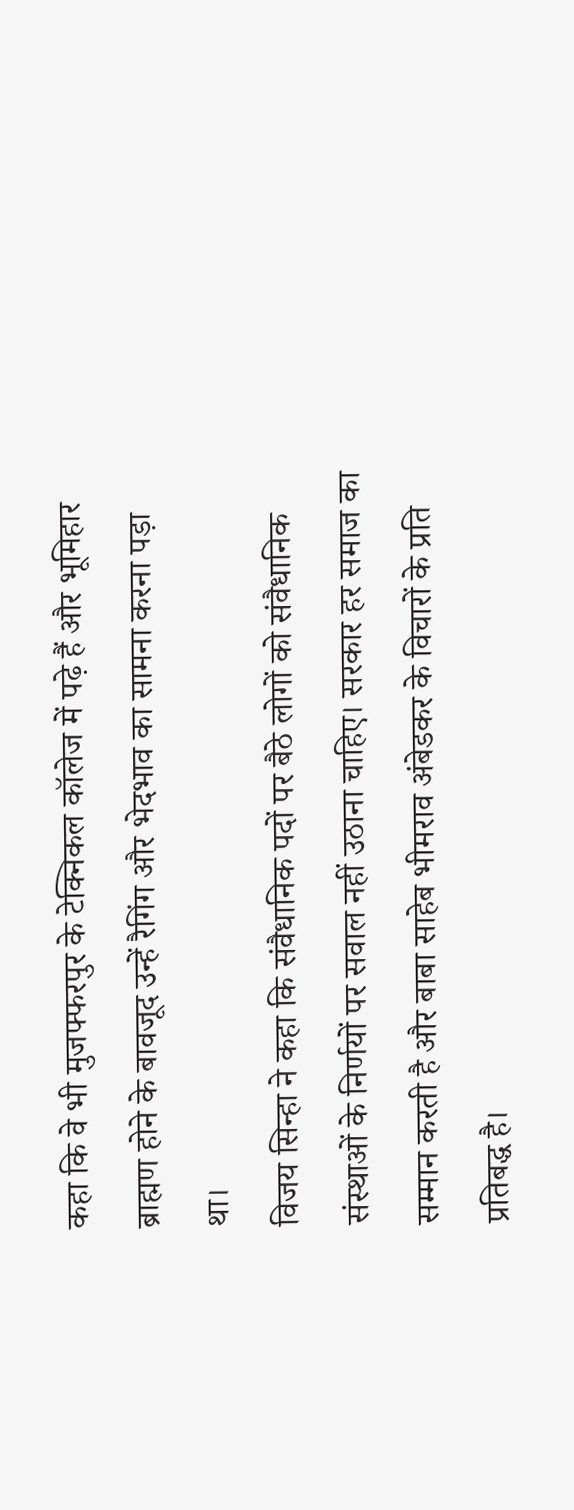कहा कि वे भी मुजफ्फरपुर के टेक्निकल कॉलेज में पढ़े हैं और भूमिहार ब्राह्मण होने के बावजूद उन्हें रैगिंग और भेदभाव का सामना करना पड़ा था।
विजय सिन्हा ने कहा कि संवैधानिक पदों पर बैठे लोगों को संवैधानिक संस्थाओं के निर्णयों पर सवाल नहीं उठाना चाहिए। सरकार हर समाज का सम्मान करती है और बाबा साहेब भीमराव अंबेडकर के विचारों के प्रति प्रतिबद्ध है।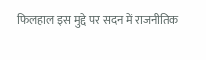फिलहाल इस मुद्दे पर सदन में राजनीतिक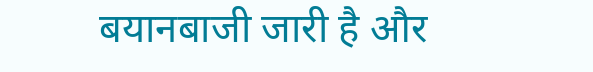बयानबाजी जारी है और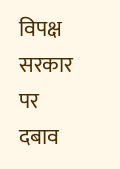विपक्ष सरकार पर दबाव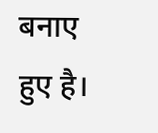बनाए हुए है।